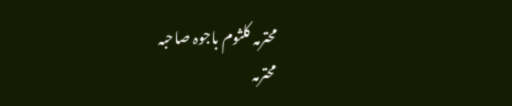محترمہ کلثوم باجوہ صاحبہ
محترمہ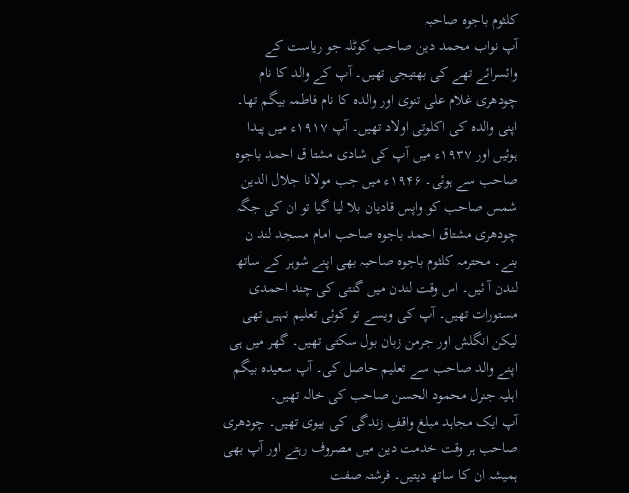کلثوم باجوہ صاحبہ
آپ نواب محمد دین صاحب کوٹلہ جو ریاست کے وائسرائے تھے کی بھتیجی تھیں۔ آپ کے والد کا نام چودھری غلام علی تنوی اور والدہ کا نام فاطمہ بیگم تھا۔ اپنی والدہ کی اکلوتی اولاد تھیں۔ آپ ۱۹۱۷ء میں پیدا ہوئیں اور ۱۹۳۷ء میں آپ کی شادی مشتا ق احمد باجوہ صاحب سے ہوئی۔ ۱۹۴۶ء میں جب مولانا جلال الدین شمس صاحب کو واپس قادیان بلا لیا گیا تو ان کی جگہ چودھری مشتاق احمد باجوہ صاحب امام مسجد لند ن بنے۔ محترمہ کلثوم باجوہ صاحبہ بھی اپنے شوہر کے ساتھ لندن آ ئیں۔ اس وقت لندن میں گنتی کی چند احمدی مستورات تھیں۔ آپ کی ویسے تو کوئی تعلیم نہیں تھی لیکن انگلش اور جرمن زبان بول سکتی تھیں۔ گھر میں ہی اپنے والد صاحب سے تعلیم حاصل کی۔ آپ سعیدہ بیگم اہلیہ جنرل محمود الحسن صاحب کی خالہ تھیں۔
آپ ایک مجاہد مبلغ واقفِ زندگی کی بیوی تھیں۔ چودھری صاحب ہر وقت خدمت دین میں مصروف رہتے اور آپ بھی ہمیشہ ان کا ساتھ دیتیں۔ فرشتہ صفت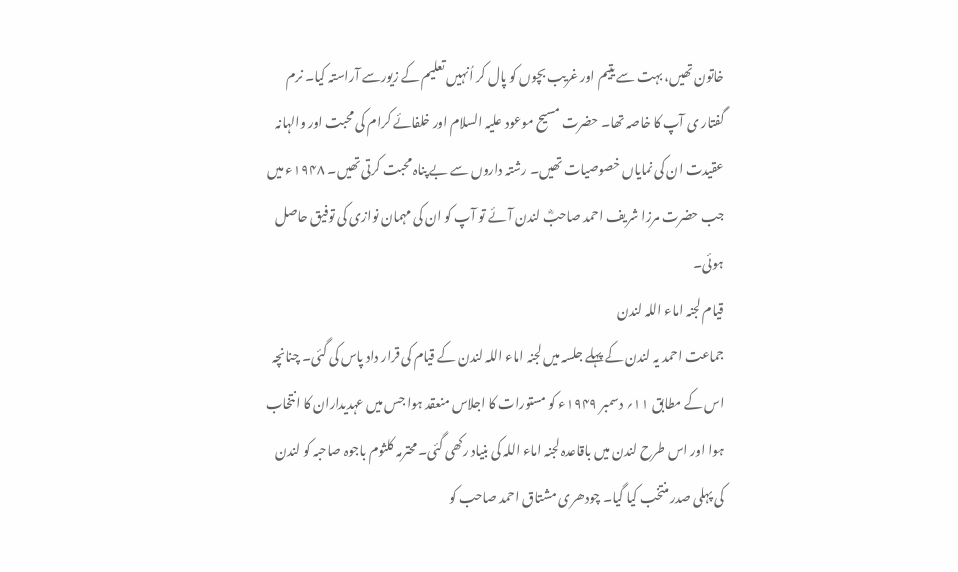خاتون تھیں، بہت سے یتیم اور غریب بچوں کو پال کر اُنہیں تعلیم کے زیورسے آراستہ کیا۔ نرم گفتار ی آپ کا خاصہ تھا۔ حضرت مسیح موعود علیہ السلام اور خلفائے کرام کی محبت اور والہانہ عقیدت ان کی نمایاں خصوصیات تھیں۔ رشتہ داروں سے بے پناہ محبت کرتی تھیں۔ ۱۹۴۸ء میں جب حضرت مرزا شریف احمد صاحبؓ لندن آئے تو آپ کو ان کی مہمان نوازی کی توفیق حاصل ہوئی۔
قیام لجنہ اماء اللہ لندن
جماعت احمد یہ لندن کے پہلے جلسہ میں لجنہ اماء اللہ لندن کے قیام کی قرار داد پاس کی گئی۔ چنانچہ اس کے مطابق ۱۱؍ دسمبر ۱۹۴۹ء کو مستورات کا اجلاس منعقد ہوا جس میں عہدیداران کا انتخاب ہوا اور اس طرح لندن میں باقاعدہ لجنہ اماء اللہ کی بنیاد رکھی گئی۔ محترمہ کلثوم باجوہ صاحبہ کو لندن کی پہلی صدر منتخب کیا گیا۔ چودھری مشتاق احمد صاحب کو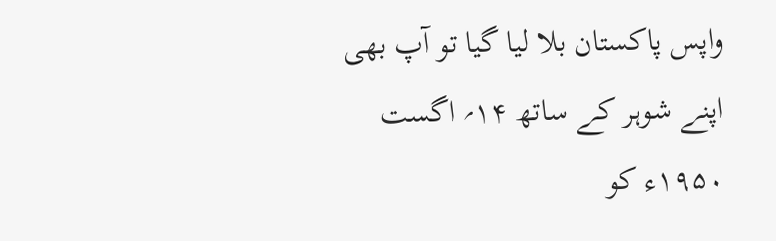واپس پاکستان بلا لیا گیا تو آپ بھی اپنے شوہر کے ساتھ ۱۴؍ اگست ۱۹۵۰ء کو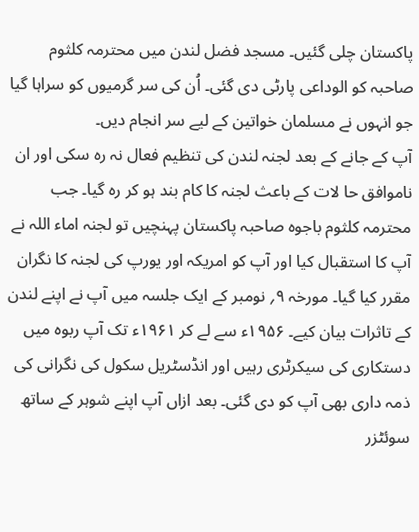پاکستان چلی گئیں۔ مسجد فضل لندن میں محترمہ کلثوم صاحبہ کو الوداعی پارٹی دی گئی۔ اُن کی سر گرمیوں کو سراہا گیا جو انہوں نے مسلمان خواتین کے لیے سر انجام دیں۔
آپ کے جانے کے بعد لجنہ لندن کی تنظیم فعال نہ رہ سکی اور ان ناموافق حا لات کے باعث لجنہ کا کام بند ہو کر رہ گیا۔ جب محترمہ کلثوم باجوہ صاحبہ پاکستان پہنچیں تو لجنہ اماء اللہ نے آپ کا استقبال کیا اور آپ کو امریکہ اور یورپ کی لجنہ کا نگران مقرر کیا گیا۔ مورخہ ۹؍ نومبر کے ایک جلسہ میں آپ نے اپنے لندن کے تاثرات بیان کیے۔ ۱۹۵۶ء سے لے کر ۱۹۶۱ء تک آپ ربوہ میں دستکاری کی سیکرٹری رہیں اور انڈسٹریل سکول کی نگرانی کی ذمہ داری بھی آپ کو دی گئی۔ بعد ازاں آپ اپنے شوہر کے ساتھ سوئٹزر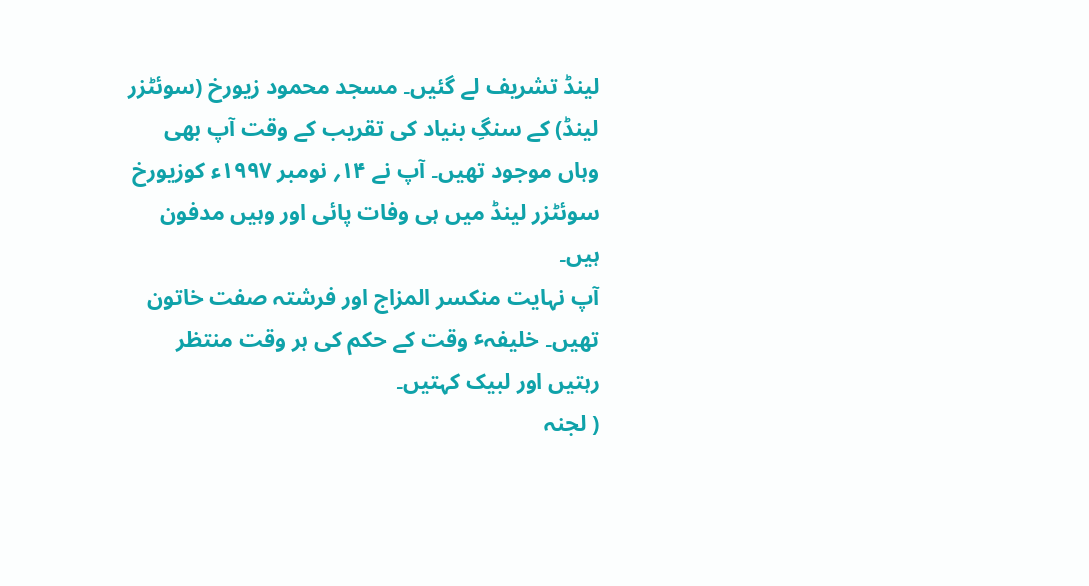لینڈ تشریف لے گئیں۔ مسجد محمود زیورخ (سوئٹزر لینڈ) کے سنگِ بنیاد کی تقریب کے وقت آپ بھی وہاں موجود تھیں۔ آپ نے ۱۴؍ نومبر ۱۹۹۷ء کوزیورخ سوئٹزر لینڈ میں ہی وفات پائی اور وہیں مدفون ہیں۔
آپ نہایت منکسر المزاج اور فرشتہ صفت خاتون تھیں۔ خلیفہٴ وقت کے حکم کی ہر وقت منتظر رہتیں اور لبیک کہتیں۔
( لجنہ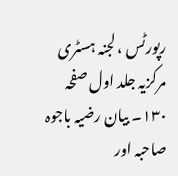رپورٹس ، لجنہ ہسٹری مرکزیہ جلد اول صفحہ ۱۳۰۔ بیان رضیہ باجوہ صاحبہ اور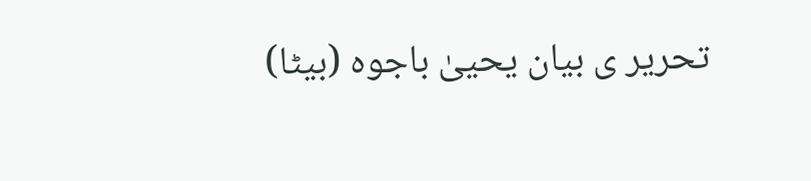تحریر ی بیان یحییٰ باجوہ (بیٹا)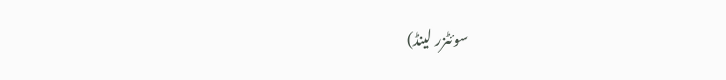سوئٹزر لینڈ)